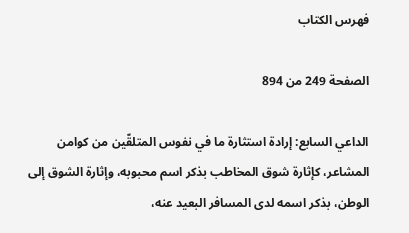فهرس الكتاب

الصفحة 249 من 894

الداعي السابع: إرادة استثارة ما في نفوس المتلقّين من كوامن المشاعر، كإثارة شوق المخاطب بذكر اسم محبوبه، وإثارة الشوق إلى الوطن، بذكر اسمه لدى المسافر البعيد عنه،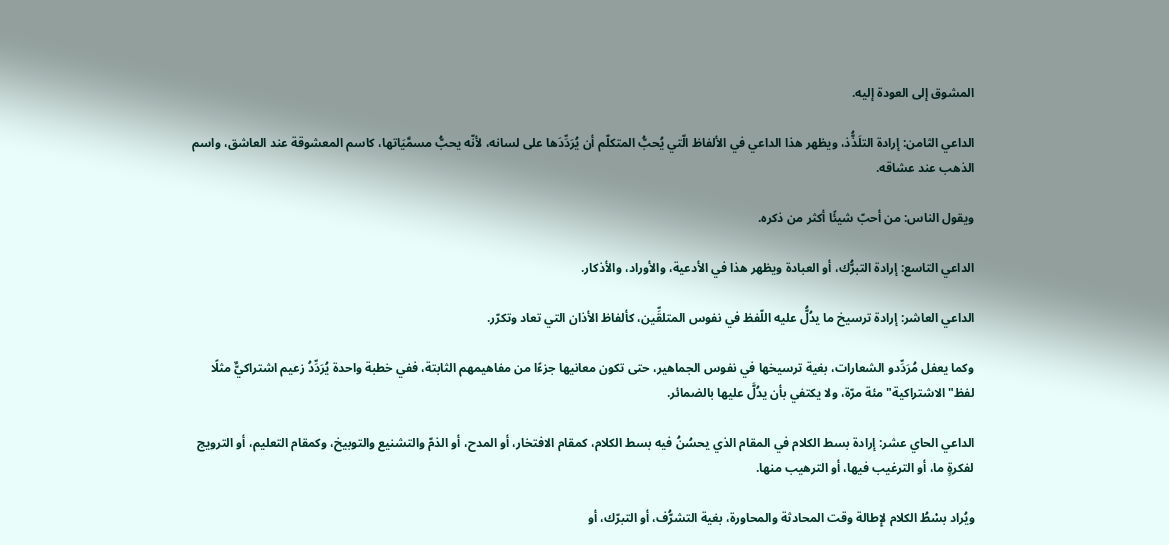المشوق إلى العودة إليه.

الداعي الثامن: إرادة التلَذُّذ، ويظهر هذا الداعي في الألفاظ الّتي يُحبُّ المتكلّم أن يُرَدِّدَها على لسانه، لأنّه يحبُّ مسمَّيَاتها، كاسم المعشوقة عند العاشق، واسم الذهب عند عشاقه.

ويقول الناس: من أحبّ شيئًا أكثر من ذكره.

الداعي التاسع: إرادة التبرُّك، أو العبادة ويظهر هذا في الأدعية، والأوراد، والأذكار.

الداعي العاشر: إرادة ترسيخ ما يدُلُّ عليه اللّفظ في نفوس المتلقِّين، كألفاظ الأذان التي تعاد وتكرّر.

وكما يعفل مُرَدِّدو الشعارات، بغية ترسيخها في نفوس الجماهير، حتى تكون معانيها جزءًا من مفاهيمهم الثابتة، ففي خطبة واحدة يُرَدِّدُ زعيم اشتراكيٌّ مثلًا لفظ"الاشتراكية"مئة مرّة، ولا يكتفي بأن يدُلَّ عليها بالضمائر.

الداعي الحاي عشر: إرادة بسط الكلام في المقام الذي يحسُنُ فيه بسط الكلام، كمقام الافتخار، أو المدح، أو الذمّ والتشنيع والتوبيخ، وكمقام التعليم، أو الترويج لفكرةٍ ما، أو الترغيب فيها، أو الترهيب منها.

ويُراد بسْطُ الكلام لإِطالة وقت المحادثة والمحاورة، بغية التشرُّف، أو التبرّك، أو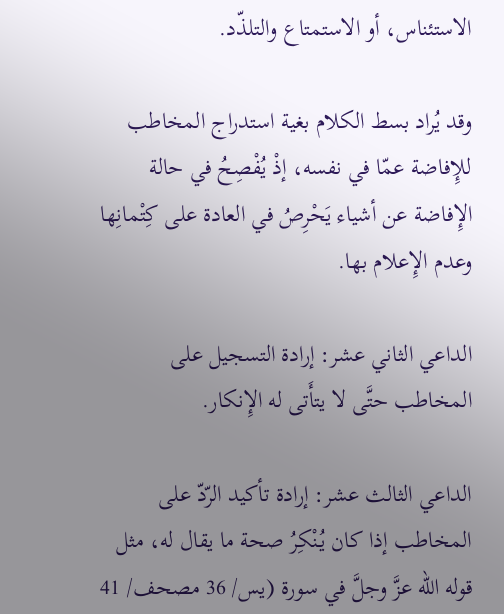الاستئناس، أو الاستمتاع والتلذّد.

وقد يُراد بسط الكلام بغية استدراج المخاطب للإِفاضة عمّا في نفسه، إذْ يُفْصِحُ في حالة الإِفاضة عن أشياء يَحْرِصُ في العادة على كِتْمانِها وعدم الإِعلام بها.

الداعي الثاني عشر: إرادة التسجيل على المخاطب حتَّى لا يتأَتى له الإِنكار.

الداعي الثالث عشر: إرادة تأكيد الرّدّ على المخاطب إذا كان يُنْكِرُ صحة ما يقال له، مثل قوله الله عزَّ وجلَّ في سورة (يس/ 36 مصحف/ 41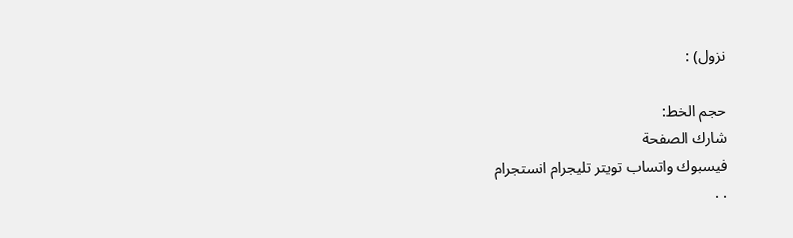نزول) :

حجم الخط:
شارك الصفحة
فيسبوك واتساب تويتر تليجرام انستجرام
. .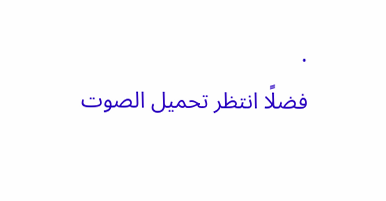.
فضلًا انتظر تحميل الصوت